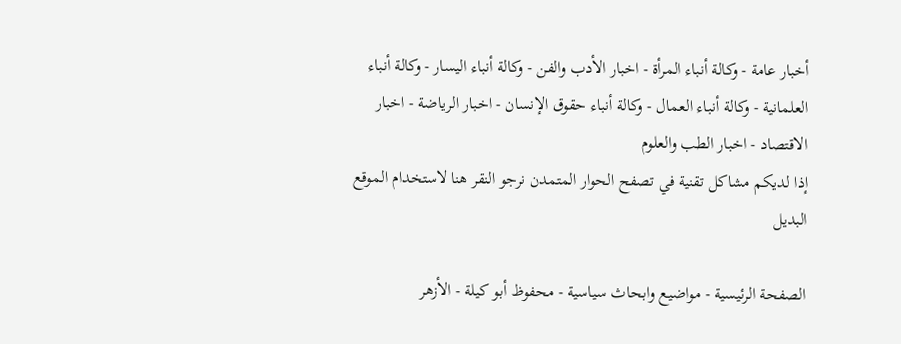أخبار عامة - وكالة أنباء المرأة - اخبار الأدب والفن - وكالة أنباء اليسار - وكالة أنباء العلمانية - وكالة أنباء العمال - وكالة أنباء حقوق الإنسان - اخبار الرياضة - اخبار الاقتصاد - اخبار الطب والعلوم
إذا لديكم مشاكل تقنية في تصفح الحوار المتمدن نرجو النقر هنا لاستخدام الموقع البديل

الصفحة الرئيسية - مواضيع وابحاث سياسية - محفوظ أبو كيلة - الأزهر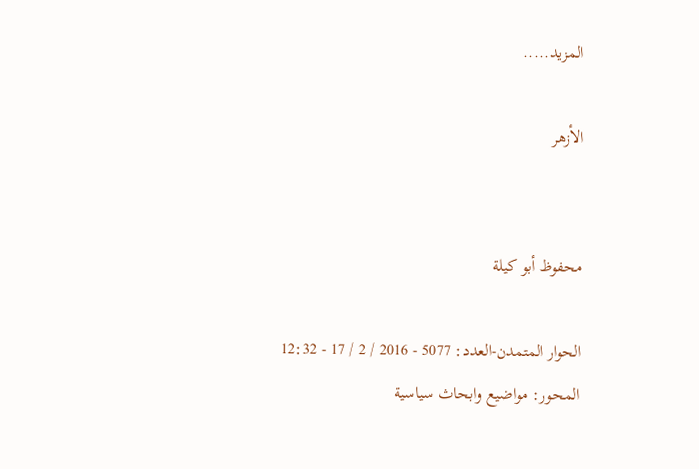المزيد.....

الأزهر


محفوظ أبو كيلة

الحوار المتمدن-العدد: 5077 - 2016 / 2 / 17 - 12:32
المحور: مواضيع وابحاث سياسية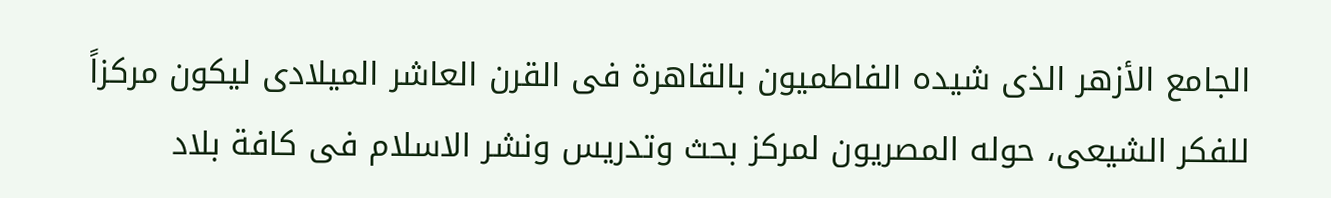الجامع الأزهر الذى شيده الفاطميون بالقاهرة فى القرن العاشر الميلادى ليكون مركزاً للفكر الشيعى، حوله المصريون لمركز بحث وتدريس ونشر الاسلام فى كافة بلاد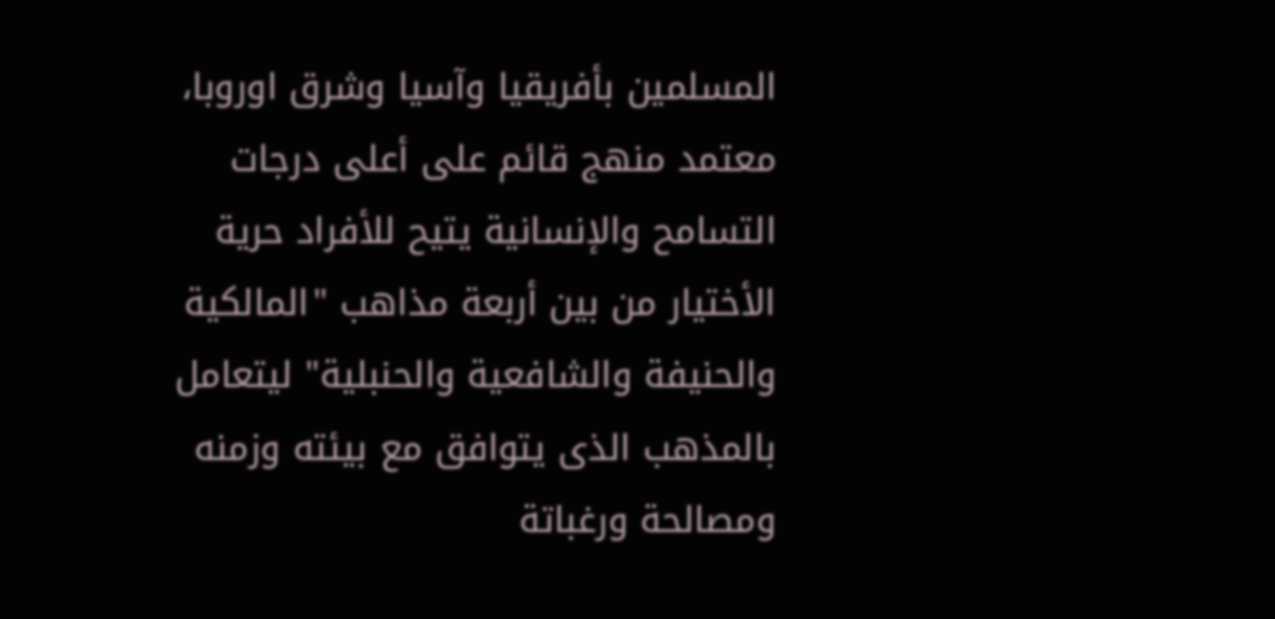المسلمين بأفريقيا وآسيا وشرق اوروبا، معتمد منهج قائم على أعلى درجات التسامح والإنسانية يتيح للأفراد حرية الأختيار من بين أربعة مذاهب "المالكية والحنيفة والشافعية والحنبلية" ليتعامل بالمذهب الذى يتوافق مع بيئته وزمنه ومصالحة ورغباتة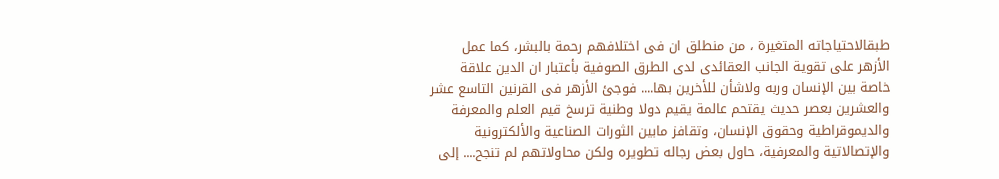طبقالاحتياجاته المتغيرة ، من منطلق ان فى اختلافهم رحمة بالبشر، كما عمل الأزهر على تقوية الجانب العقائدى لدى الطرق الصوفية بأعتبار ان الدين علاقة خاصة بين الإنسان وربه ولاشأن للأخرين بها.... فوجئ الأزهر فى القرنين التاسع عشر والعشرين بعصر حديث يقتحم عالمة يقيم دولا وطنية ترسخ قيم العلم والمعرفة والديموقراطية وحقوق الإنسان، وتقافز مابين الثورات الصناعية والألكترونية والإتصالاتية والمعرفية، حاول بعض رجاله تطويره ولكن محاولاتهم لم تنجح.... إلى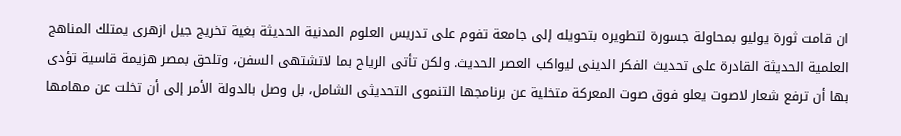ان قامت ثورة يوليو بمحاولة جسورة لتطويره بتحويله إلى جامعة تفوم على تدريس العلوم المدنية الحديثة بغية تخريج جيل ازهرى يمتلك المناهج العلمية الحديثة القادرة على تحديث الفكر الدينى ليواكب العصر الحديث. ولكن تأتى الرياح بما لاتشتهى السفن، وتلحق بمصر هزيمة قاسية تؤدى بها أن ترفع شعار لاصوت يعلو فوق صوت المعركة متخلية عن برنامجها التنموى التحديثى الشامل، بل وصل بالدولة الأمر إلى أن تخلت عن مهامها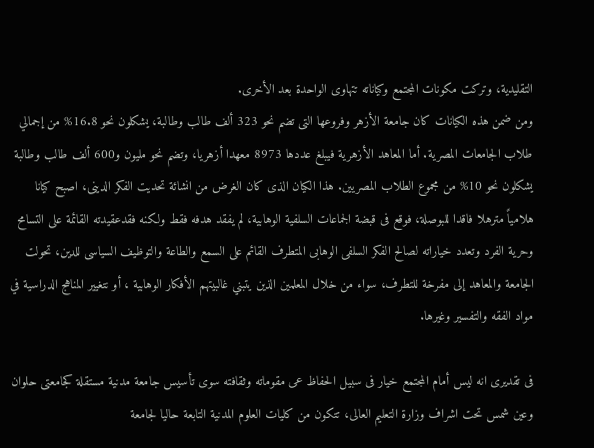التقليدية، وتركت مكونات المجتمع وكياناته تتهاوى الواحدة بعد الأخرى.
ومن ضمن هذه الكيانات كان جامعة الأزهر وفروعها التى تضم نحو 323 ألف طالب وطالبة، يشكلون نحو 16.8% من إجمالي طلاب الجامعات المصرية. أما المعاهد الأزهرية فيبلغ عددها 8973 معهدا أزهريا، وتضم نحو مليون و600 ألف طالب وطالبة يشكلون نحو 10% من مجموع الطلاب المصريين. هذا الكيان الذى كان الغرض من انشائة تحديت الفكر الدينى، اصبح كيانا هلامياً مترهلا فاقدا للبوصلة، فوقع فى قبضة الجماعات السلفية الوهابية، لم يفقد هدفه فقط ولكنه فقدعقيدته القائمة على التسامح وحرية الفرد وتعدد خياراته لصالح الفكر السلفى الوهابى المتطرف القائم على السمع والطاعة والتوظيف السياسى للدين، تحولت الجامعة والمعاهد إلى مفرخة للتطرف، سواء من خلال المعلمين الذين يتبني غالبيتهم الأفكار الوهابية ، أو نتغيير المناهج الدراسية في مواد الفقه والتفسير وغيرها.

فى تقديرى انه ليس أمام المجتمع خيار فى سبيل الحفاظ عى مقوماته وثقافته سوى تأسيس جامعة مدنية مستقلة كجامعتى حلوان وعين شمس تحت اشراف وزارة التعليم العالى، تتكون من كليات العلوم المدنية التابعة حاليا لجامعة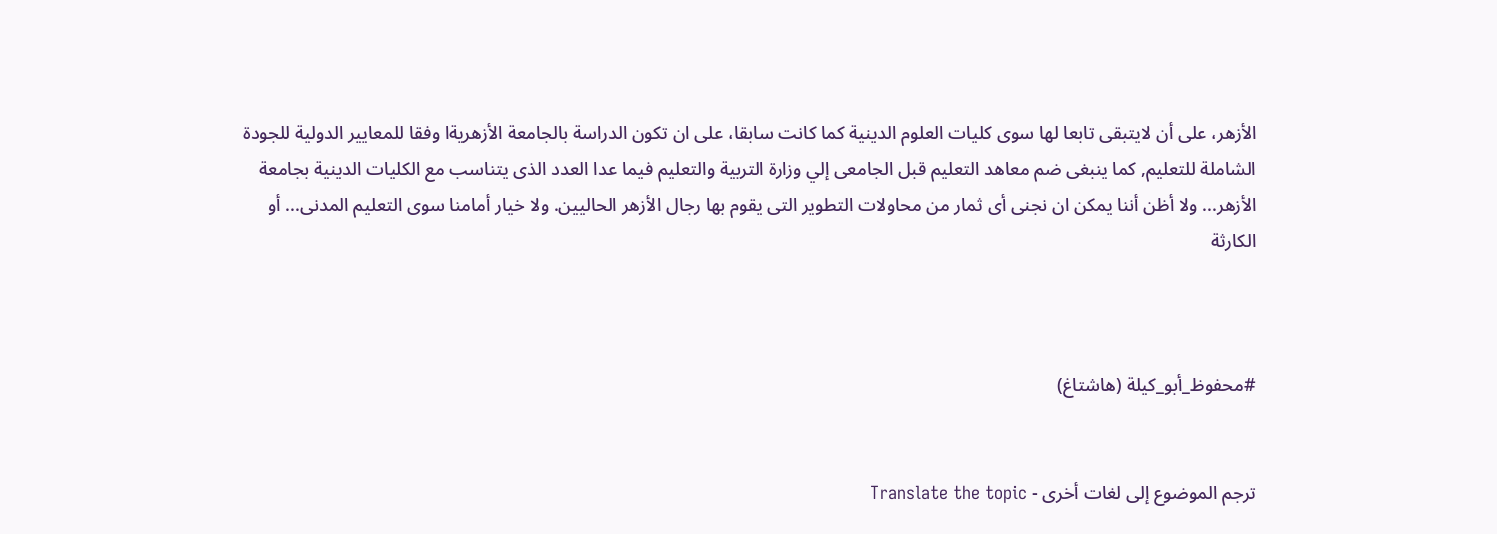الأزهر، على أن لايتبقى تابعا لها سوى كليات العلوم الدينية كما كانت سابقا، على ان تكون الدراسة بالجامعة الأزهريةا وفقا للمعايير الدولية للجودة الشاملة للتعليم, كما ينبغى ضم معاهد التعليم قبل الجامعى إلي وزارة التربية والتعليم فيما عدا العدد الذى يتناسب مع الكليات الدينية بجامعة الأزهر... ولا أظن أننا يمكن ان نجنى أى ثمار من محاولات التطوير التى يقوم بها رجال الأزهر الحاليين. ولا خيار أمامنا سوى التعليم المدنى... أو الكارثة



#محفوظ_أبو_كيلة (هاشتاغ)


ترجم الموضوع إلى لغات أخرى - Translate the topic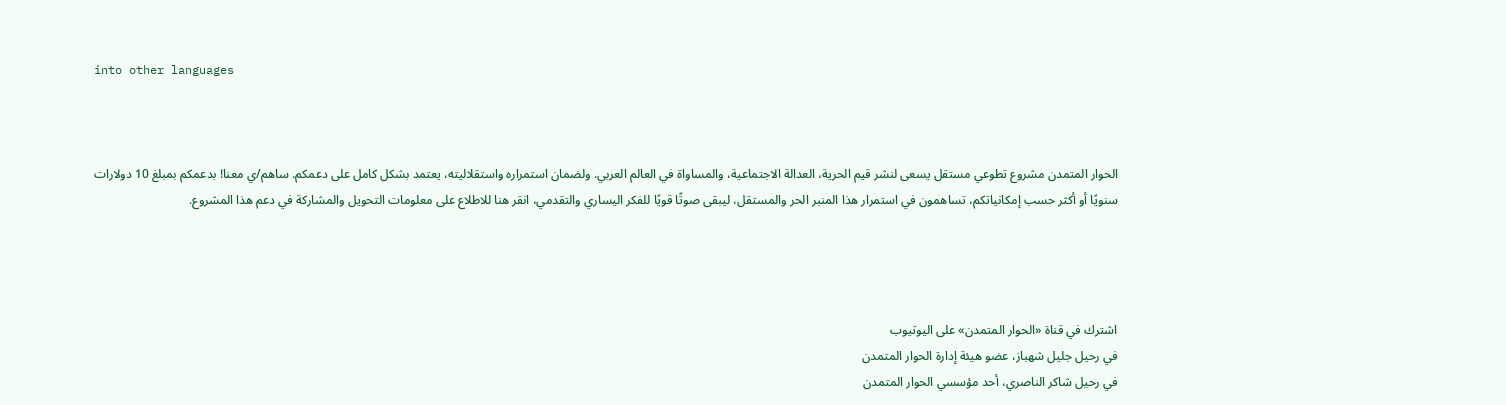into other languages



الحوار المتمدن مشروع تطوعي مستقل يسعى لنشر قيم الحرية، العدالة الاجتماعية، والمساواة في العالم العربي. ولضمان استمراره واستقلاليته، يعتمد بشكل كامل على دعمكم. ساهم/ي معنا! بدعمكم بمبلغ 10 دولارات سنويًا أو أكثر حسب إمكانياتكم، تساهمون في استمرار هذا المنبر الحر والمستقل، ليبقى صوتًا قويًا للفكر اليساري والتقدمي، انقر هنا للاطلاع على معلومات التحويل والمشاركة في دعم هذا المشروع.




اشترك في قناة «الحوار المتمدن» على اليوتيوب
في رحيل جليل شهباز، عضو هيئة إدارة الحوار المتمدن
في رحيل شاكر الناصري، أحد مؤسسي الحوار المتمدن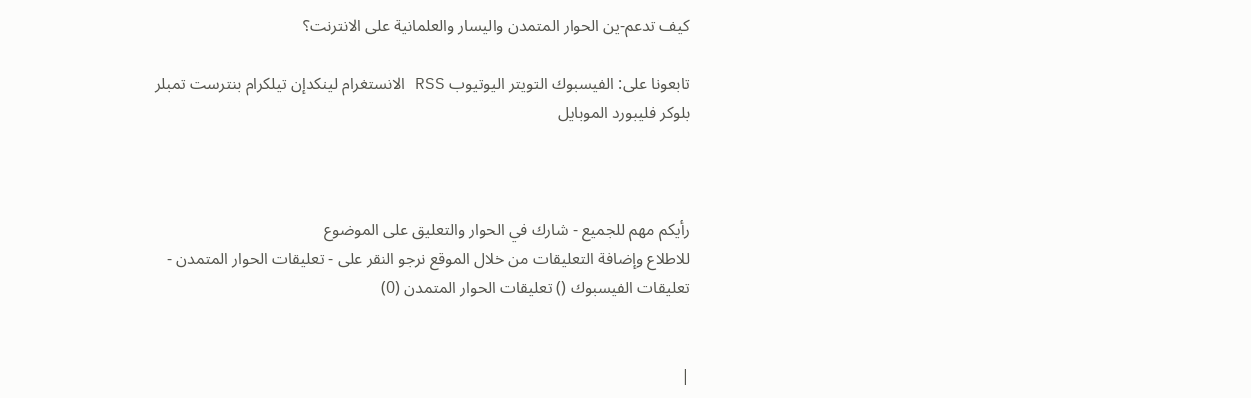كيف تدعم-ين الحوار المتمدن واليسار والعلمانية على الانترنت؟

تابعونا على: الفيسبوك التويتر اليوتيوب RSS الانستغرام لينكدإن تيلكرام بنترست تمبلر بلوكر فليبورد الموبايل



رأيكم مهم للجميع - شارك في الحوار والتعليق على الموضوع
للاطلاع وإضافة التعليقات من خلال الموقع نرجو النقر على - تعليقات الحوار المتمدن -
تعليقات الفيسبوك () تعليقات الحوار المتمدن (0)


|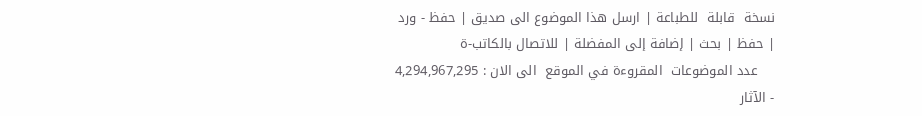نسخة  قابلة  للطباعة | ارسل هذا الموضوع الى صديق | حفظ - ورد
| حفظ | بحث | إضافة إلى المفضلة | للاتصال بالكاتب-ة
    عدد الموضوعات  المقروءة في الموقع  الى الان : 4,294,967,295
- الآثار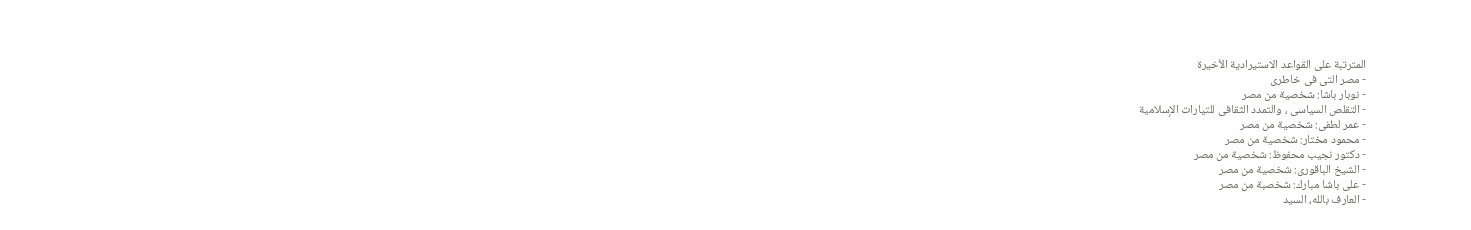المترتبة على القواعد الاستيرادية الأخيرة
- مصر التى فى خاطرى
- نوبار باشا: شخصية من مصر
- التقلص السياسى ، والتمدد الثقافى للتيارات الإسلامية
- عمر لطفى: شخصية من مصر
- محمود مختار: شخصية من مصر
- دكتور نجيب محفوظ: شخصية من مصر
- الشيخ الباقورى: شخصية من مصر
- على باشا مبارك: شخصبة من مصر
- العارف بالله، السيد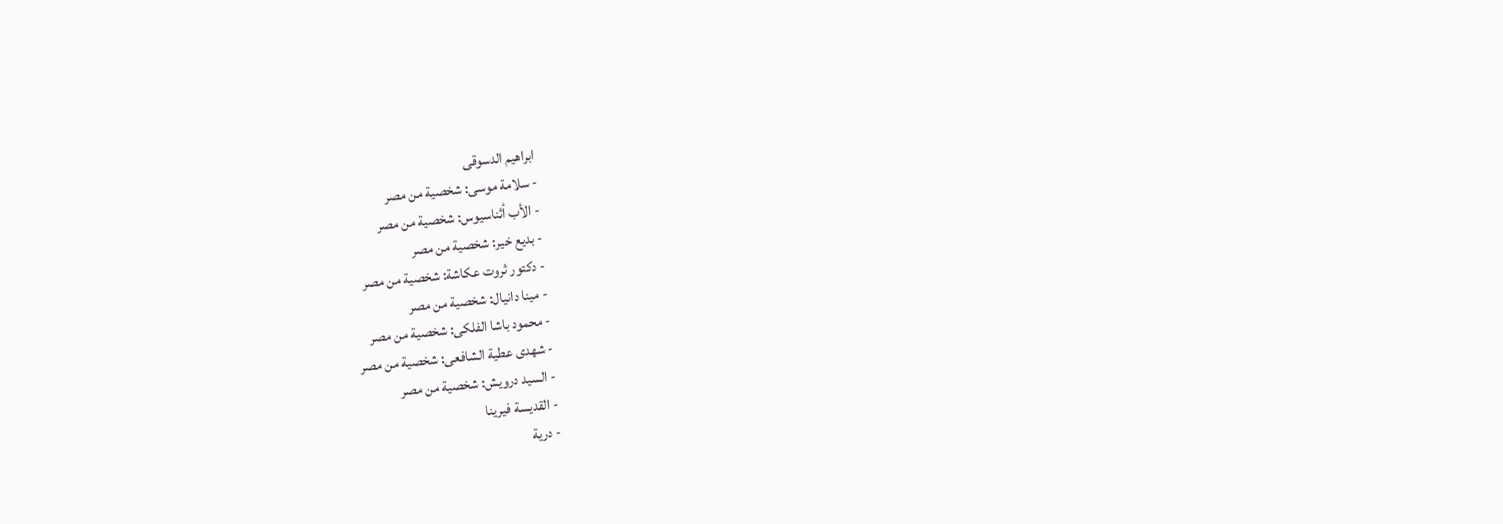ابراهيم الدسوقى
- سلامة موسى: شخصية من مصر
- الأب أثناسيوس: شخصية من مصر
- بديع خير: شخصية من مصر
- دكتور ثروت عكاشة: شخصية من مصر
- مينا دانيال: شخصية من مصر
- محمود باشا الفلكى: شخصية من مصر
- شهدى عطية الشافعى: شخصية من مصر
- السيد درويش: شخصية من مصر
- القديسة فيرينا
- درية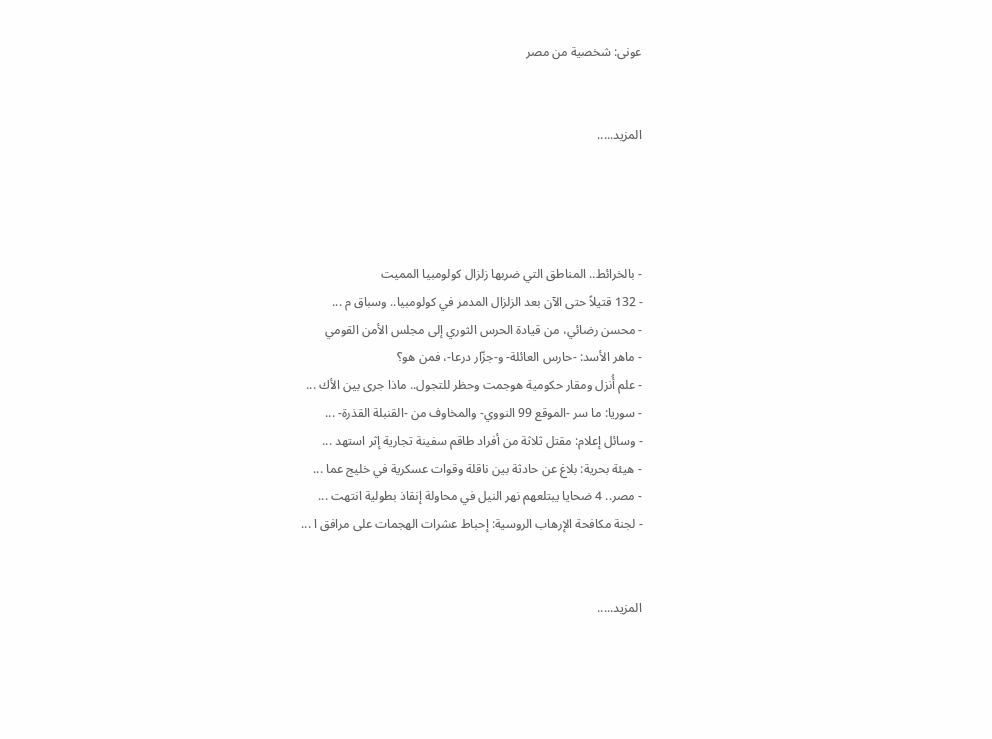عونى: شخصية من مصر


المزيد.....




- بالخرائط.. المناطق التي ضربها زلزال كولومبيا المميت
- 132 قتيلاً حتى الآن بعد الزلزال المدمر في كولومبيا.. وسباق م ...
- محسن رضائي، من قيادة الحرس الثوري إلى مجلس الأمن القومي
- ماهر الأسد: -حارس العائلة- و-جزّار درعا-، فمن هو؟
- علم أُنزل ومقار حكومية هوجمت وحظر للتجول.. ماذا جرى بين الأك ...
- سوريا: ما سر -الموقع 99 النووي- والمخاوف من -القنبلة القذرة- ...
- وسائل إعلام: مقتل ثلاثة من أفراد طاقم سفينة تجارية إثر استهد ...
- هيئة بحرية: بلاغ عن حادثة بين ناقلة وقوات عسكرية في خليج عما ...
- مصر.. 4 ضحايا يبتلعهم نهر النيل في محاولة إنقاذ بطولية انتهت ...
- لجنة مكافحة الإرهاب الروسية: إحباط عشرات الهجمات على مرافق ا ...


المزيد.....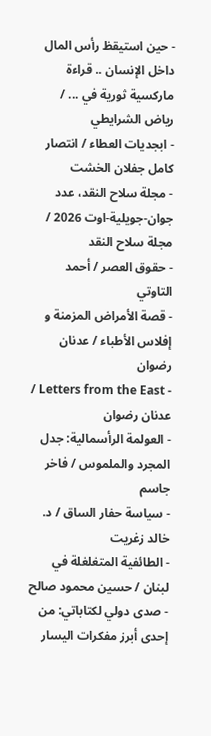- حين استيقظ رأس المال داخل الإنسان .. قراءة ماركسية ثورية في ... / رياض الشرايطي
- ابجديات العطاء / انتصار كامل جفلان الخشت
- مجلة سلاح النقد، عدد جوان-جويلية-اوت 2026 / مجلة سلاح النقد
- حقوق العصر / أحمد التاوتي
- قصة الأمراض المزمنة و إفلاس الأطباء / عدنان رضوان
- Letters from the East / عدنان رضوان
- العولمة الرأسمالية: جدل المجرد والملموس / فاخر جاسم
- سياسة حفار الساق / د. خالد زغريت
- الطائفية المتغلغلة في لبنان / حسين محمود صالح
- صدى دولي لكتاباتي: من إحدى أبرز مفكرات اليسار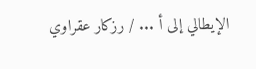الإيطالي إلى أ ... / رزكار عقراوي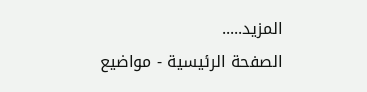المزيد.....
الصفحة الرئيسية - مواضيع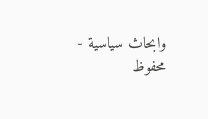وابحاث سياسية - محفوظ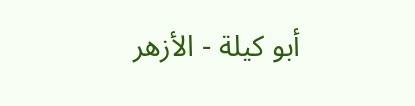أبو كيلة - الأزهر